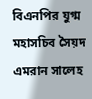বিএনপির যুগ্ম মহাসচিব সৈয়দ এমরান সালেহ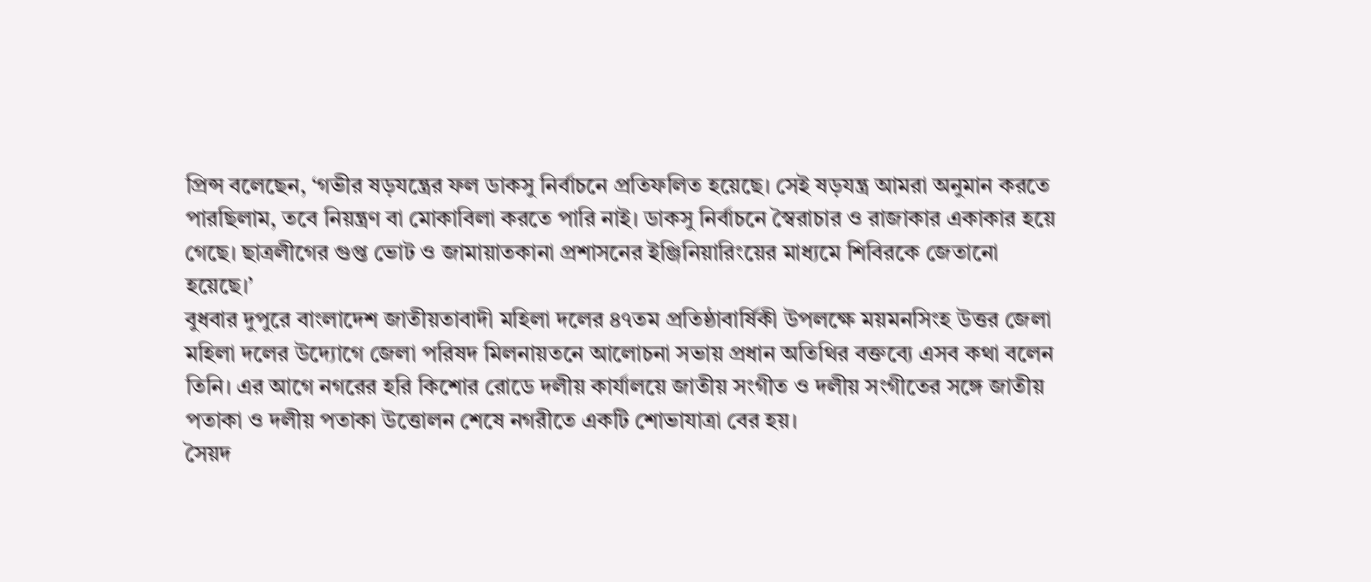প্রিন্স বলেছেন, ‘গভীর ষড়যন্ত্রের ফল ডাকসু নির্বাচনে প্রতিফলিত হয়েছে। সেই ষড়যন্ত্র আমরা অনুমান করতে পারছিলাম, তবে নিয়ন্ত্রণ বা মোকাবিলা করতে পারি নাই। ডাকসু নির্বাচনে স্বৈরাচার ও রাজাকার একাকার হয়ে গেছে। ছাত্রলীগের গুপ্ত ভোট ও জামায়াতকানা প্রশাসনের ইঞ্জিনিয়ারিংয়ের মাধ্যমে শিবিরকে জেতানো হয়েছে।’
বুধবার দুপুরে বাংলাদেশ জাতীয়তাবাদী মহিলা দলের ৪৭তম প্রতিষ্ঠাবার্ষিকী উপলক্ষে ময়মনসিংহ উত্তর জেলা মহিলা দলের উদ্যোগে জেলা পরিষদ মিলনায়তনে আলোচনা সভায় প্রধান অতিথির বক্তব্যে এসব কথা বলেন তিনি। এর আগে নগরের হরি কিশোর রোডে দলীয় কার্যালয়ে জাতীয় সংগীত ও দলীয় সংগীতের সঙ্গে জাতীয় পতাকা ও দলীয় পতাকা উত্তোলন শেষে নগরীতে একটি শোভাযাত্রা বের হয়।
সৈয়দ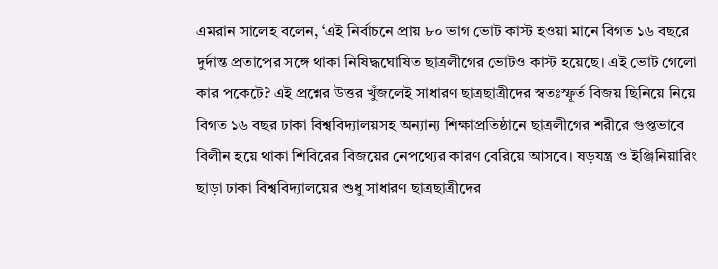এমরান সালেহ বলেন, ‘এই নির্বাচনে প্রায় ৮০ ভাগ ভোট কাস্ট হওয়া মানে বিগত ১৬ বছরে দুর্দান্ত প্রতাপের সঙ্গে থাকা নিষিদ্ধঘোষিত ছাত্রলীগের ভোটও কাস্ট হয়েছে। এই ভোট গেলো কার পকেটে? এই প্রশ্নের উত্তর খুঁজলেই সাধারণ ছাত্রছাত্রীদের স্বতঃস্ফূর্ত বিজয় ছিনিয়ে নিয়ে বিগত ১৬ বছর ঢাকা বিশ্ববিদ্যালয়সহ অন্যান্য শিক্ষাপ্রতিষ্ঠানে ছাত্রলীগের শরীরে গুপ্তভাবে বিলীন হয়ে থাকা শিবিরের বিজয়ের নেপথ্যের কারণ বেরিয়ে আসবে। ষড়যন্ত্র ও ইঞ্জিনিয়ারিং ছাড়া ঢাকা বিশ্ববিদ্যালয়ের শুধু সাধারণ ছাত্রছাত্রীদের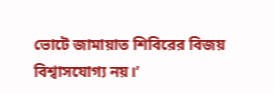ভোটে জামায়াত শিবিরের বিজয় বিশ্বাসযোগ্য নয়।’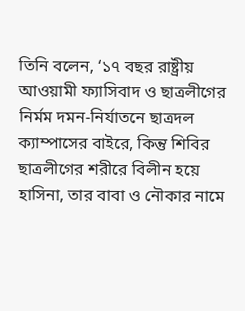তিনি বলেন, ‘১৭ বছর রাষ্ট্রীয় আওয়ামী ফ্যাসিবাদ ও ছাত্রলীগের নির্মম দমন-নির্যাতনে ছাত্রদল ক্যাম্পাসের বাইরে, কিন্তু শিবির ছাত্রলীগের শরীরে বিলীন হয়ে হাসিনা, তার বাবা ও নৌকার নামে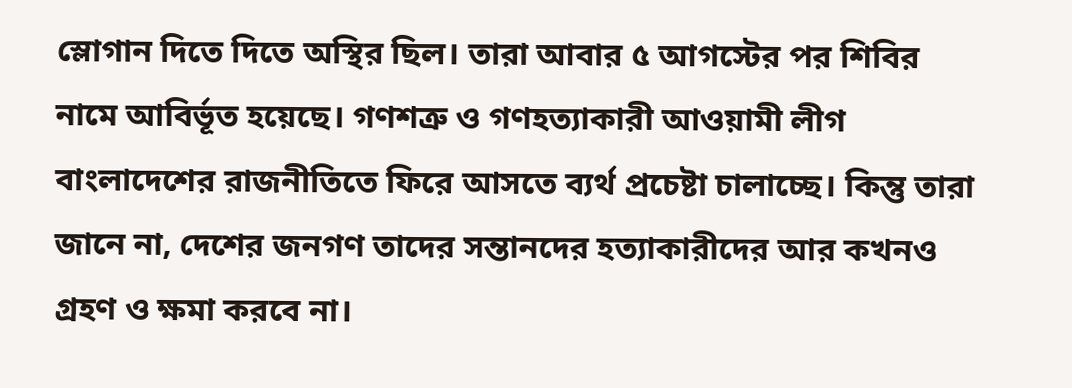স্লোগান দিতে দিতে অস্থির ছিল। তারা আবার ৫ আগস্টের পর শিবির নামে আবির্ভূত হয়েছে। গণশত্রু ও গণহত্যাকারী আওয়ামী লীগ বাংলাদেশের রাজনীতিতে ফিরে আসতে ব্যর্থ প্রচেষ্টা চালাচ্ছে। কিন্তু তারা জানে না, দেশের জনগণ তাদের সন্তানদের হত্যাকারীদের আর কখনও গ্রহণ ও ক্ষমা করবে না।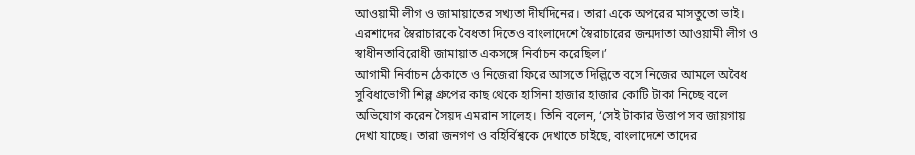আওয়ামী লীগ ও জামায়াতের সখ্যতা দীর্ঘদিনের। তারা একে অপরের মাসতুতো ভাই। এরশাদের স্বৈরাচারকে বৈধতা দিতেও বাংলাদেশে স্বৈরাচারের জন্মদাতা আওয়ামী লীগ ও স্বাধীনতাবিরোধী জামায়াত একসঙ্গে নির্বাচন করেছিল।’
আগামী নির্বাচন ঠেকাতে ও নিজেরা ফিরে আসতে দিল্লিতে বসে নিজের আমলে অবৈধ সুবিধাভোগী শিল্প গ্রুপের কাছ থেকে হাসিনা হাজার হাজার কোটি টাকা নিচ্ছে বলে অভিযোগ করেন সৈয়দ এমরান সালেহ। তিনি বলেন, ‘সেই টাকার উত্তাপ সব জায়গায় দেখা যাচ্ছে। তারা জনগণ ও বহির্বিশ্বকে দেখাতে চাইছে, বাংলাদেশে তাদের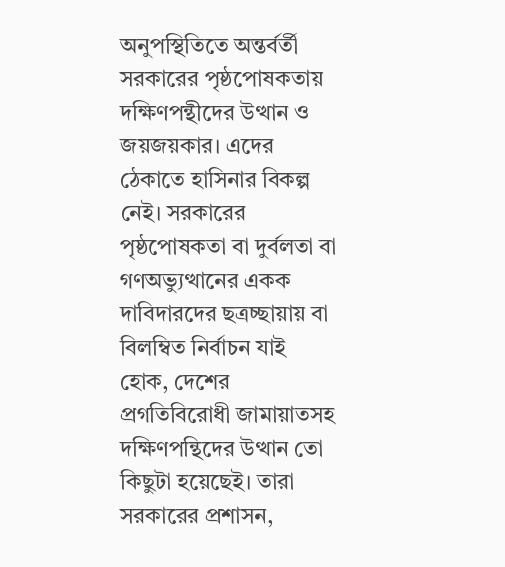অনুপস্থিতিতে অন্তর্বর্তী সরকারের পৃষ্ঠপোষকতায় দক্ষিণপন্থীদের উত্থান ও জয়জয়কার। এদের ঠেকাতে হাসিনার বিকল্প নেই। সরকারের পৃষ্ঠপোষকতা বা দুর্বলতা বা গণঅভ্যুত্থানের একক দাবিদারদের ছত্রচ্ছায়ায় বা বিলম্বিত নির্বাচন যাই হোক, দেশের প্রগতিবিরোধী জামায়াতসহ দক্ষিণপন্থিদের উত্থান তো কিছুটা হয়েছেই। তারা সরকারের প্রশাসন,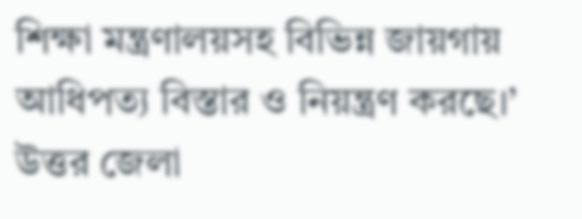শিক্ষা মন্ত্রণালয়সহ বিভিন্ন জায়গায় আধিপত্য বিস্তার ও নিয়ন্ত্রণ করছে।’
উত্তর জেলা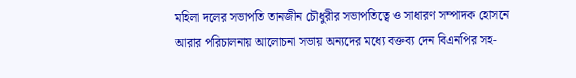মহিলা দলের সভাপতি তানজীন চৌধুরীর সভাপতিত্বে ও সাধারণ সম্পাদক হোসনে আরার পরিচালনায় আলোচনা সভায় অন্যদের মধ্যে বক্তব্য দেন বিএনপির সহ-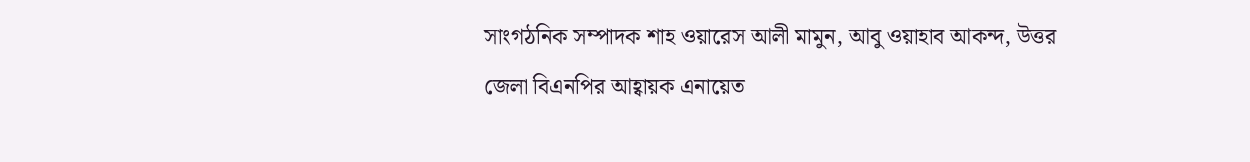সাংগঠনিক সম্পাদক শাহ ওয়ারেস আলী মামুন, আবু ওয়াহাব আকন্দ, উত্তর জেলা বিএনপির আহ্বায়ক এনায়েত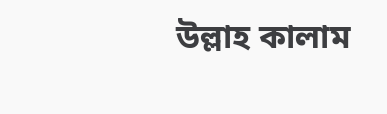উল্লাহ কালাম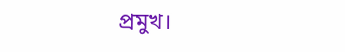প্রমুখ।